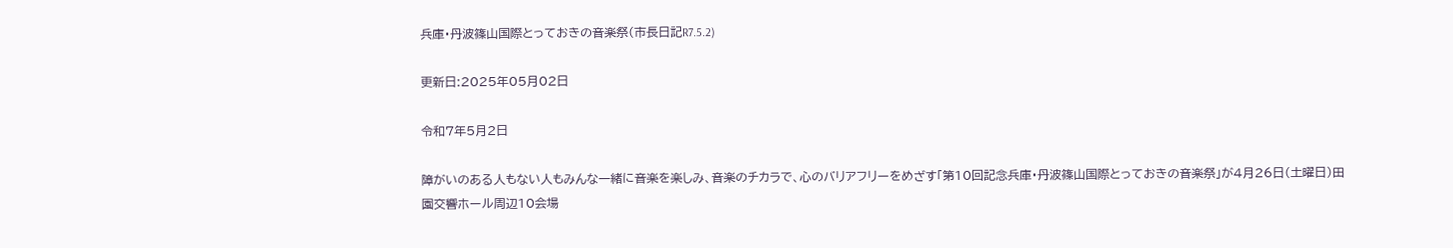兵庫・丹波篠山国際とっておきの音楽祭(市長日記R7.5.2)

更新日:2025年05月02日

令和7年5月2日

障がいのある人もない人もみんな一緒に音楽を楽しみ、音楽のチカラで、心のバリアフリーをめざす「第10回記念兵庫・丹波篠山国際とっておきの音楽祭」が4月26日(土曜日)田園交響ホール周辺10会場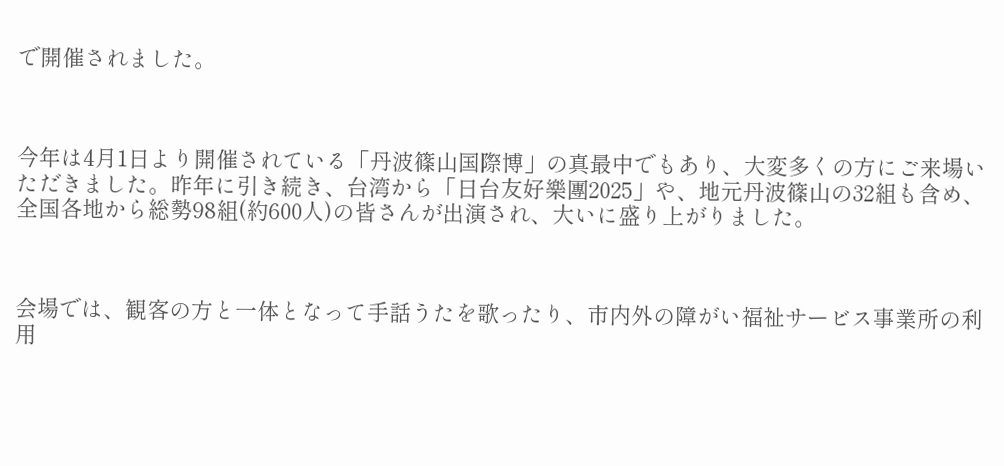で開催されました。



今年は4月1日より開催されている「丹波篠山国際博」の真最中でもあり、大変多くの方にご来場いただきました。昨年に引き続き、台湾から「日台友好樂團2025」や、地元丹波篠山の32組も含め、全国各地から総勢98組(約600人)の皆さんが出演され、大いに盛り上がりました。



会場では、観客の方と一体となって手話うたを歌ったり、市内外の障がい福祉サービス事業所の利用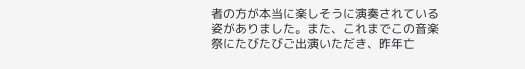者の方が本当に楽しそうに演奏されている姿がありました。また、これまでこの音楽祭にたびたびご出演いただき、昨年亡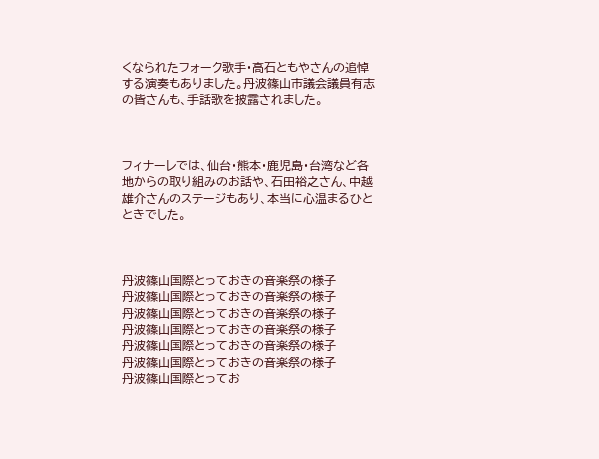くなられたフォーク歌手・高石ともやさんの追悼する演奏もありました。丹波篠山市議会議員有志の皆さんも、手話歌を披露されました。



フィナーレでは、仙台・熊本・鹿児島・台湾など各地からの取り組みのお話や、石田裕之さん、中越雄介さんのステージもあり、本当に心温まるひとときでした。



丹波篠山国際とっておきの音楽祭の様子
丹波篠山国際とっておきの音楽祭の様子
丹波篠山国際とっておきの音楽祭の様子
丹波篠山国際とっておきの音楽祭の様子
丹波篠山国際とっておきの音楽祭の様子
丹波篠山国際とっておきの音楽祭の様子
丹波篠山国際とってお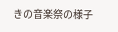きの音楽祭の様子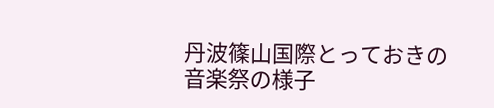丹波篠山国際とっておきの音楽祭の様子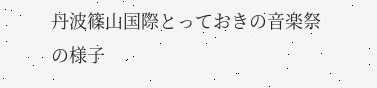丹波篠山国際とっておきの音楽祭の様子